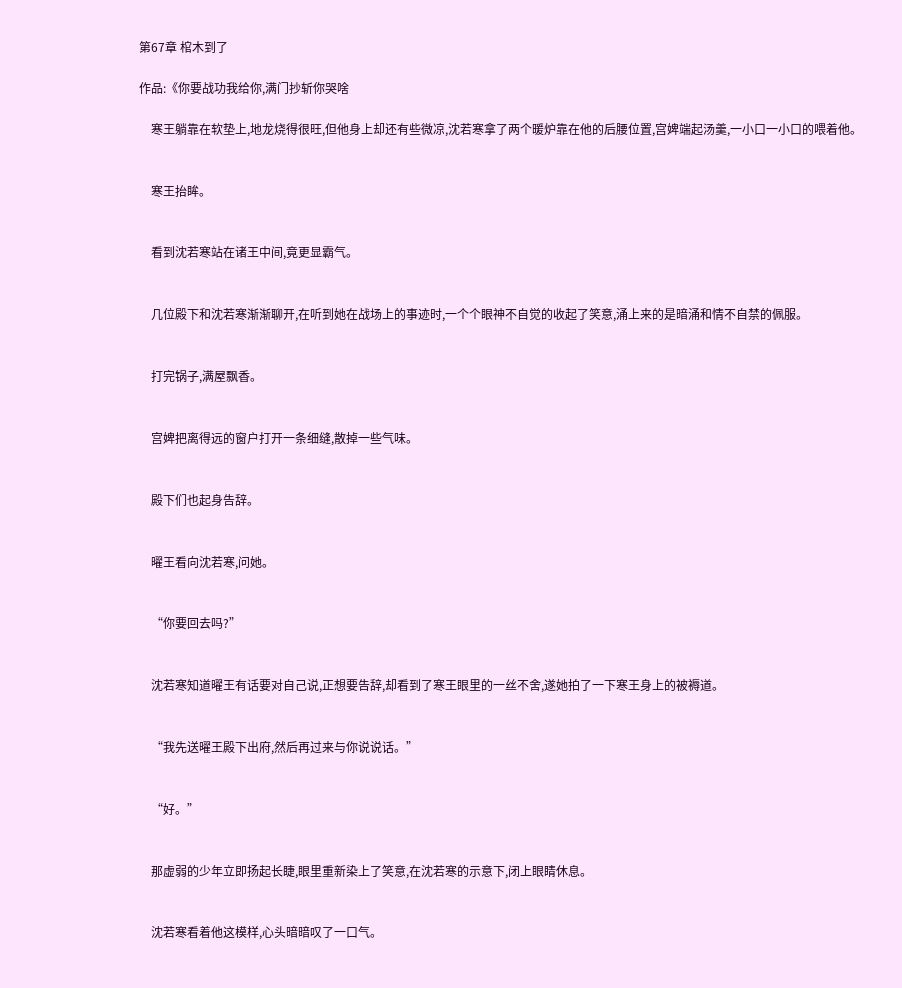第67章 棺木到了

作品:《你要战功我给你,满门抄斩你哭啥

    寒王躺靠在软垫上,地龙烧得很旺,但他身上却还有些微凉,沈若寒拿了两个暖炉靠在他的后腰位置,宫婢端起汤羹,一小口一小口的喂着他。


    寒王抬眸。


    看到沈若寒站在诸王中间,竟更显霸气。


    几位殿下和沈若寒渐渐聊开,在听到她在战场上的事迹时,一个个眼神不自觉的收起了笑意,涌上来的是暗涌和情不自禁的佩服。


    打完锅子,满屋飘香。


    宫婢把离得远的窗户打开一条细缝,散掉一些气味。


    殿下们也起身告辞。


    曜王看向沈若寒,问她。


    “你要回去吗?”


    沈若寒知道曜王有话要对自己说,正想要告辞,却看到了寒王眼里的一丝不舍,遂她拍了一下寒王身上的被褥道。


    “我先送曜王殿下出府,然后再过来与你说说话。”


    “好。”


    那虚弱的少年立即扬起长睫,眼里重新染上了笑意,在沈若寒的示意下,闭上眼睛休息。


    沈若寒看着他这模样,心头暗暗叹了一口气。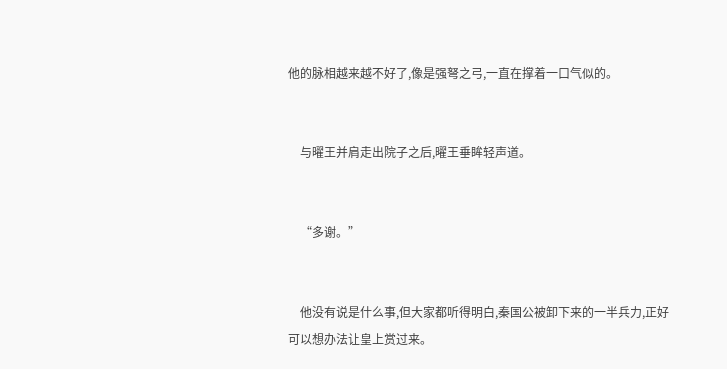他的脉相越来越不好了,像是强弩之弓,一直在撑着一口气似的。


    与曜王并肩走出院子之后,曜王垂眸轻声道。


    “多谢。”


    他没有说是什么事,但大家都听得明白,秦国公被卸下来的一半兵力,正好可以想办法让皇上赏过来。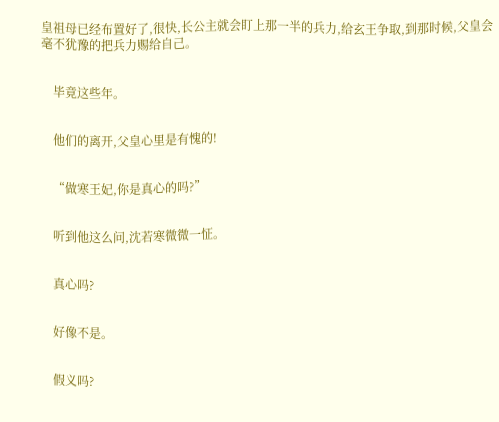皇祖母已经布置好了,很快,长公主就会盯上那一半的兵力,给玄王争取,到那时候,父皇会毫不犹豫的把兵力赐给自己。


    毕竟这些年。


    他们的离开,父皇心里是有愧的!


    “做寒王妃,你是真心的吗?”


    听到他这么问,沈若寒微微一怔。


    真心吗?


    好像不是。


    假义吗?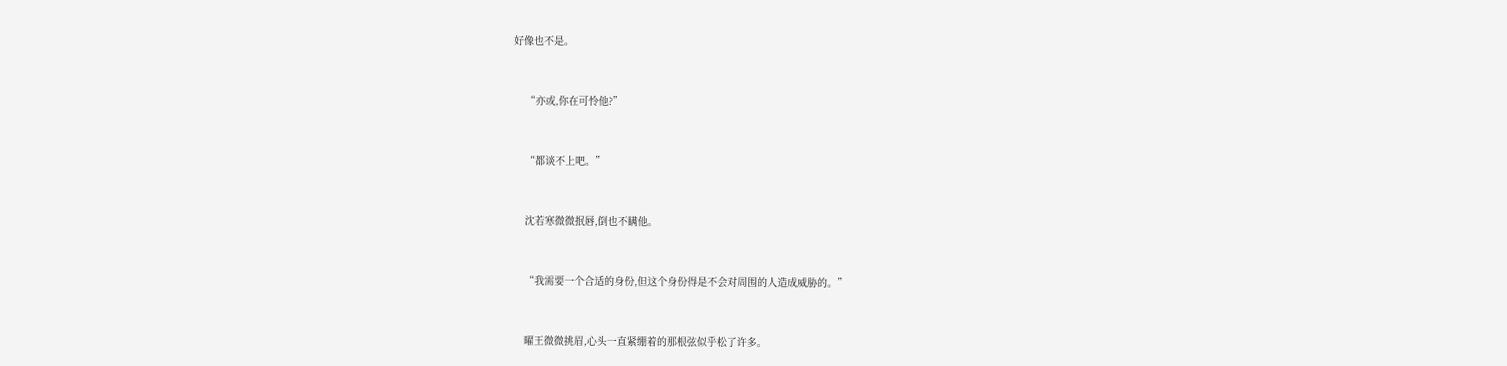好像也不是。


    “亦或,你在可怜他?”


    “都谈不上吧。”


    沈若寒微微抿唇,倒也不瞒他。


    “我需要一个合适的身份,但这个身份得是不会对周围的人造成威胁的。”


    曜王微微挑眉,心头一直紧绷着的那根弦似乎松了许多。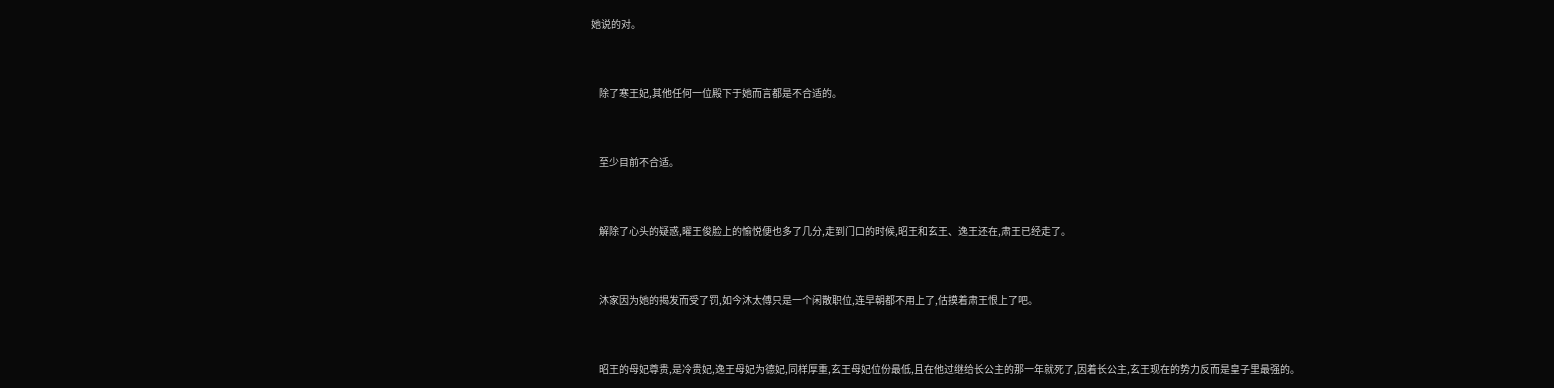她说的对。


    除了寒王妃,其他任何一位殿下于她而言都是不合适的。


    至少目前不合适。


    解除了心头的疑惑,曜王俊脸上的愉悦便也多了几分,走到门口的时候,昭王和玄王、逸王还在,肃王已经走了。


    沐家因为她的揭发而受了罚,如今沐太傅只是一个闲散职位,连早朝都不用上了,估摸着肃王恨上了吧。


    昭王的母妃尊贵,是冷贵妃,逸王母妃为德妃,同样厚重,玄王母妃位份最低,且在他过继给长公主的那一年就死了,因着长公主,玄王现在的势力反而是皇子里最强的。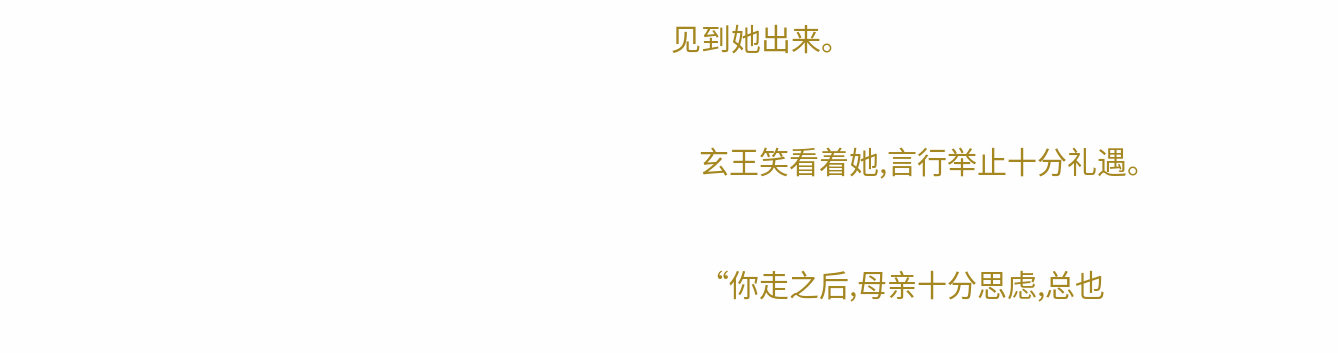见到她出来。


    玄王笑看着她,言行举止十分礼遇。


    “你走之后,母亲十分思虑,总也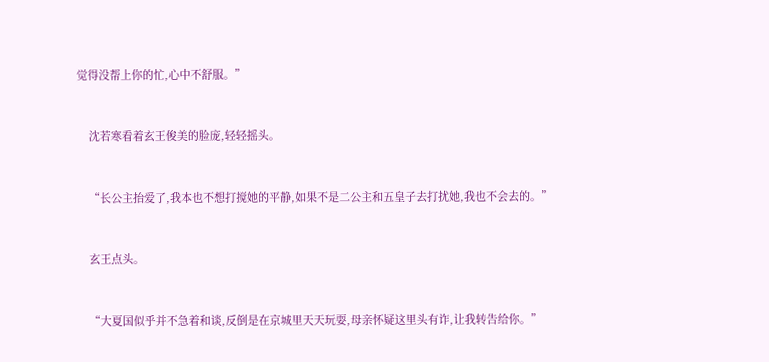觉得没帮上你的忙,心中不舒服。”


    沈若寒看着玄王俊美的脸庞,轻轻摇头。


    “长公主抬爱了,我本也不想打搅她的平静,如果不是二公主和五皇子去打扰她,我也不会去的。”


    玄王点头。


    “大夏国似乎并不急着和谈,反倒是在京城里天天玩耍,母亲怀疑这里头有诈,让我转告给你。”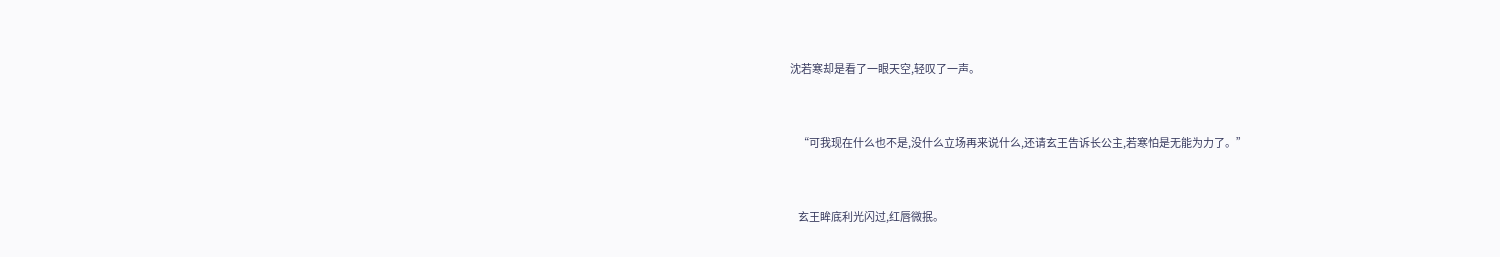沈若寒却是看了一眼天空,轻叹了一声。


    “可我现在什么也不是,没什么立场再来说什么,还请玄王告诉长公主,若寒怕是无能为力了。”


    玄王眸底利光闪过,红唇微抿。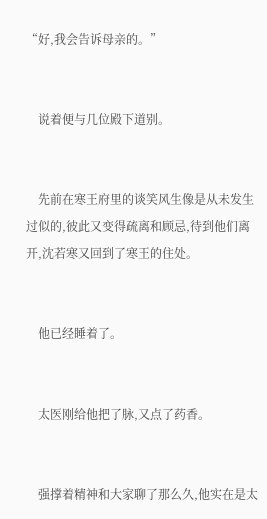“好,我会告诉母亲的。”


    说着便与几位殿下道别。


    先前在寒王府里的谈笑风生像是从未发生过似的,彼此又变得疏离和顾忌,待到他们离开,沈若寒又回到了寒王的住处。


    他已经睡着了。


    太医刚给他把了脉,又点了药香。


    强撑着精神和大家聊了那么久,他实在是太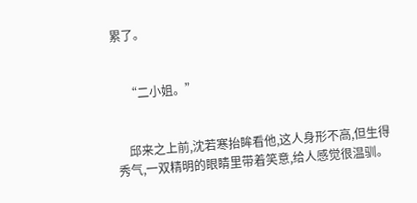累了。


    “二小姐。”


    邱来之上前,沈若寒抬眸看他,这人身形不高,但生得秀气,一双精明的眼睛里带着笑意,给人感觉很温驯。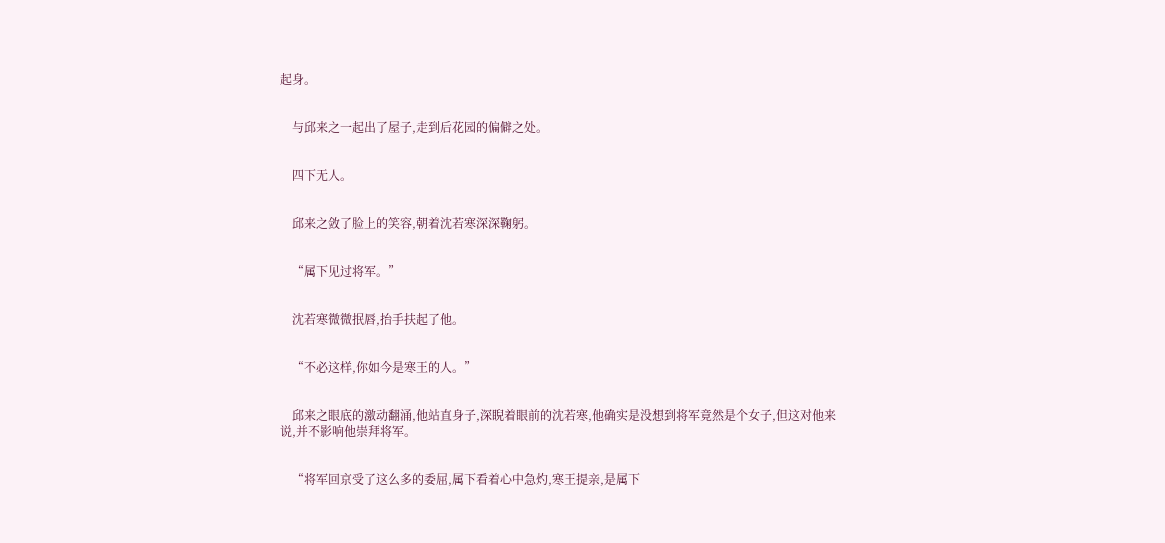起身。


    与邱来之一起出了屋子,走到后花园的偏僻之处。


    四下无人。


    邱来之敛了脸上的笑容,朝着沈若寒深深鞠躬。


    “属下见过将军。”


    沈若寒微微抿唇,抬手扶起了他。


    “不必这样,你如今是寒王的人。”


    邱来之眼底的激动翻涌,他站直身子,深睨着眼前的沈若寒,他确实是没想到将军竟然是个女子,但这对他来说,并不影响他崇拜将军。


    “将军回京受了这么多的委屈,属下看着心中急灼,寒王提亲,是属下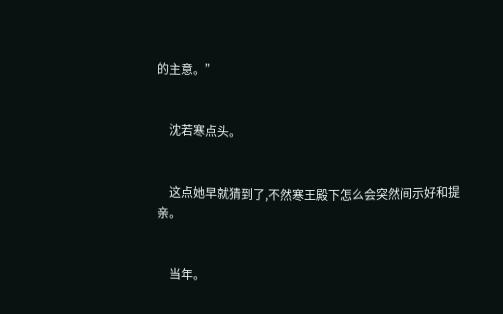的主意。”


    沈若寒点头。


    这点她早就猜到了,不然寒王殿下怎么会突然间示好和提亲。


    当年。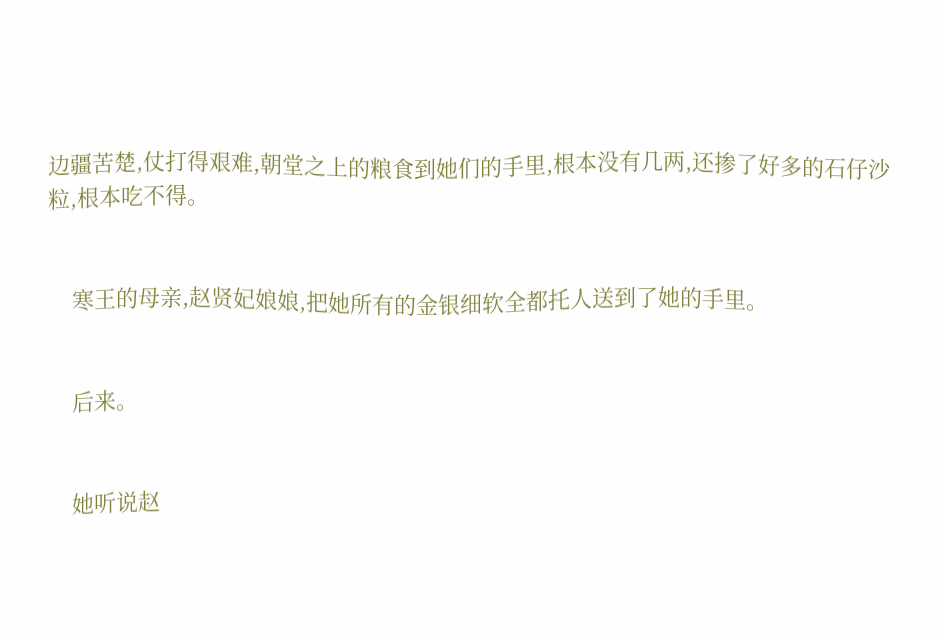边疆苦楚,仗打得艰难,朝堂之上的粮食到她们的手里,根本没有几两,还掺了好多的石仔沙粒,根本吃不得。


    寒王的母亲,赵贤妃娘娘,把她所有的金银细软全都托人送到了她的手里。


    后来。


    她听说赵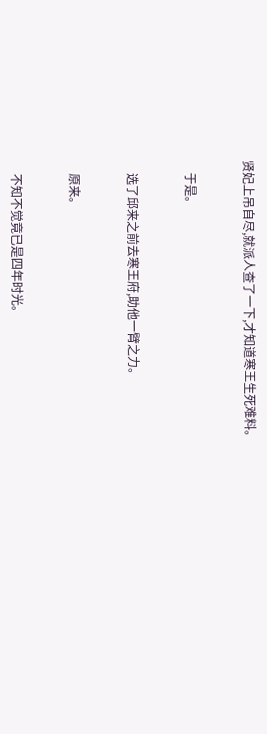贤妃上吊自尽,就派人查了一下,才知道寒王生死难料。


    于是。


    选了邱来之前去寒王府,助他一臂之力。


    原来。


    不知不觉竟已是四年时光。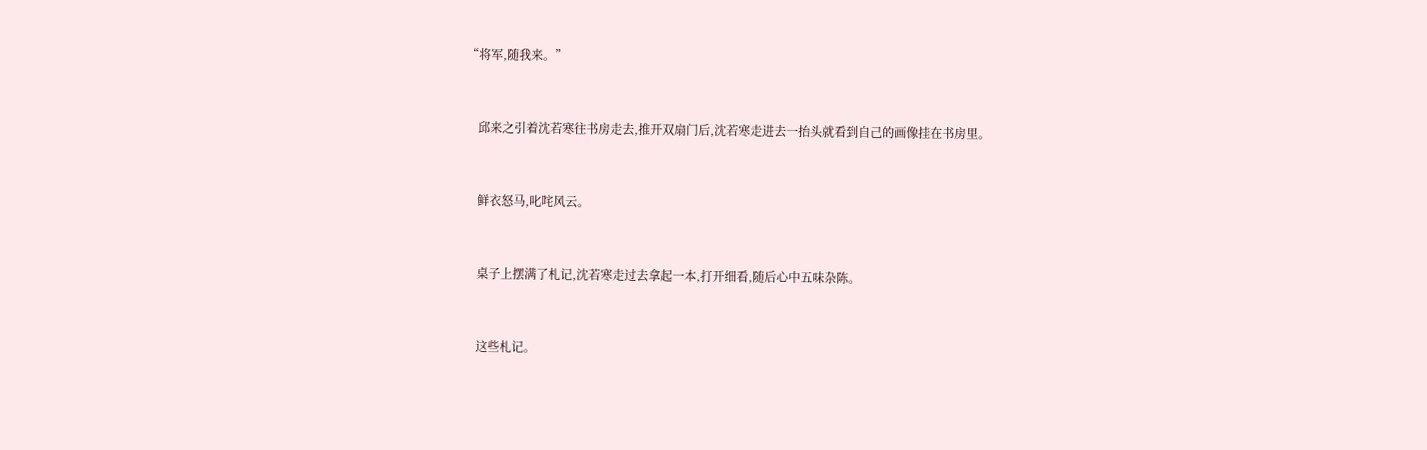“将军,随我来。”


    邱来之引着沈若寒往书房走去,推开双扇门后,沈若寒走进去一抬头就看到自己的画像挂在书房里。


    鲜衣怒马,叱咤风云。


    桌子上摆满了札记,沈若寒走过去拿起一本,打开细看,随后心中五味杂陈。


    这些札记。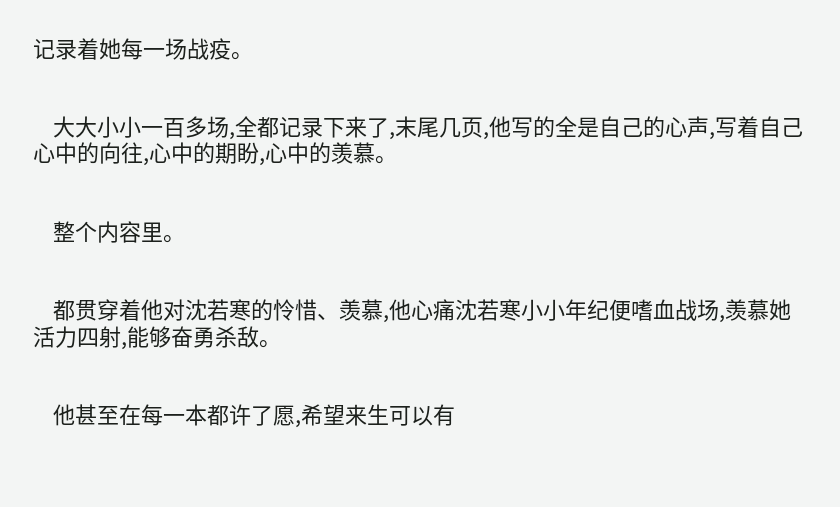记录着她每一场战疫。


    大大小小一百多场,全都记录下来了,末尾几页,他写的全是自己的心声,写着自己心中的向往,心中的期盼,心中的羡慕。


    整个内容里。


    都贯穿着他对沈若寒的怜惜、羡慕,他心痛沈若寒小小年纪便嗜血战场,羡慕她活力四射,能够奋勇杀敌。


    他甚至在每一本都许了愿,希望来生可以有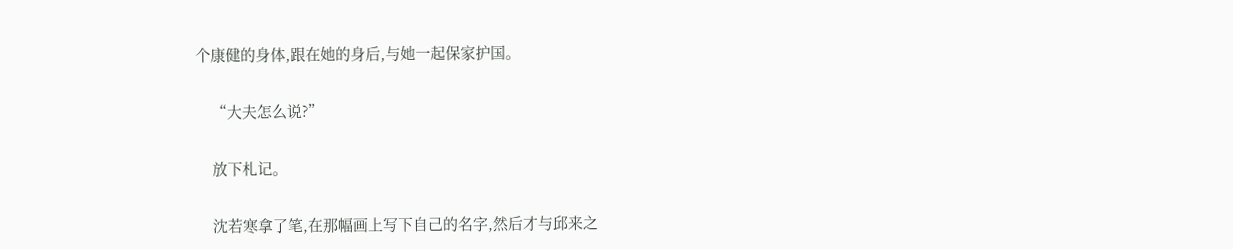个康健的身体,跟在她的身后,与她一起保家护国。


    “大夫怎么说?”


    放下札记。


    沈若寒拿了笔,在那幅画上写下自己的名字,然后才与邱来之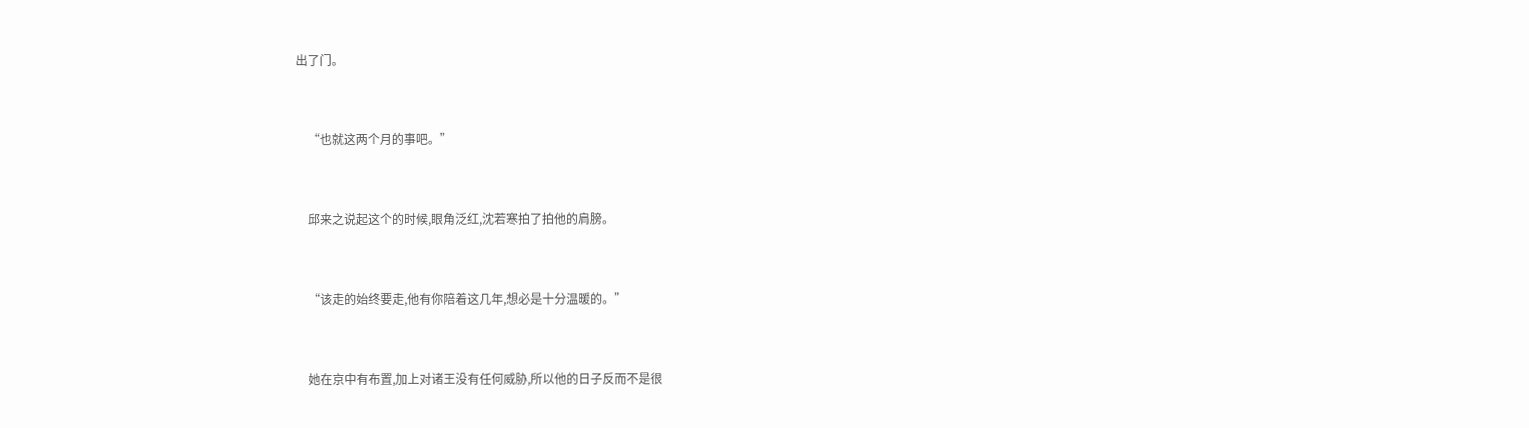出了门。


    “也就这两个月的事吧。”


    邱来之说起这个的时候,眼角泛红,沈若寒拍了拍他的肩膀。


    “该走的始终要走,他有你陪着这几年,想必是十分温暖的。”


    她在京中有布置,加上对诸王没有任何威胁,所以他的日子反而不是很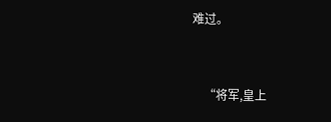难过。


    “将军,皇上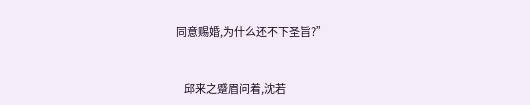同意赐婚,为什么还不下圣旨?”


    邱来之蹙眉问着,沈若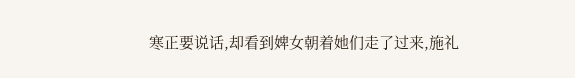寒正要说话,却看到婢女朝着她们走了过来,施礼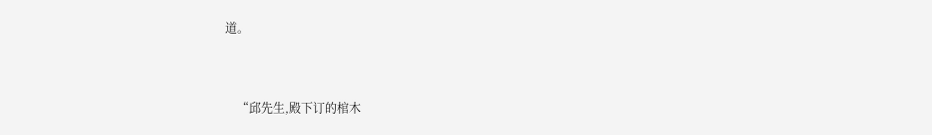道。


    “邱先生,殿下订的棺木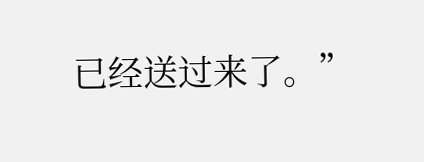已经送过来了。”